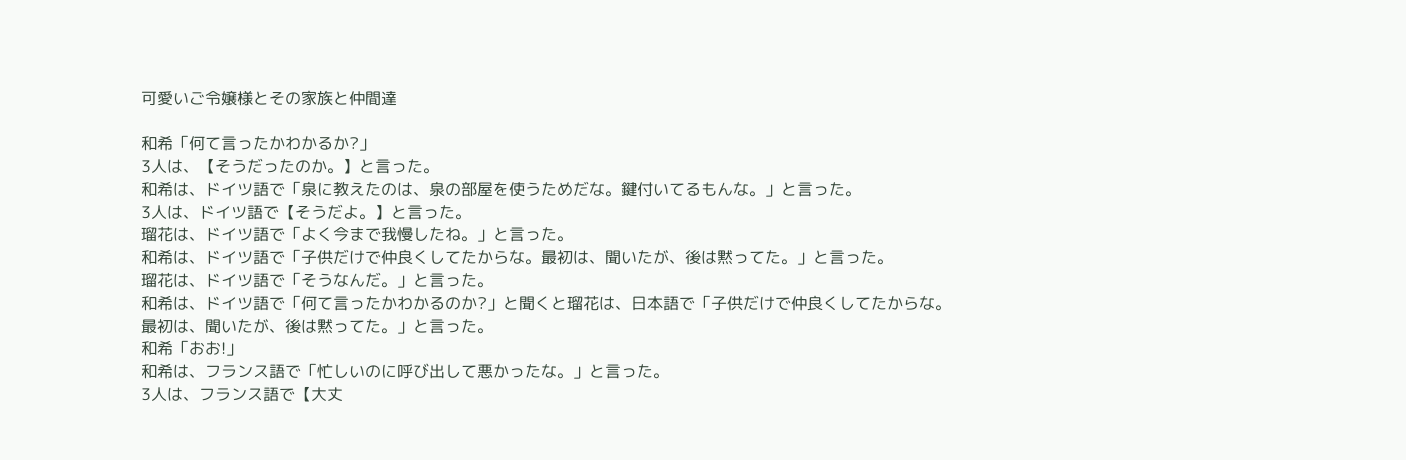可愛いご令嬢様とその家族と仲間達

和希「何て言ったかわかるか?」
3人は、【そうだったのか。】と言った。
和希は、ドイツ語で「泉に教えたのは、泉の部屋を使うためだな。鍵付いてるもんな。」と言った。
3人は、ドイツ語で【そうだよ。】と言った。
瑠花は、ドイツ語で「よく今まで我慢したね。」と言った。
和希は、ドイツ語で「子供だけで仲良くしてたからな。最初は、聞いたが、後は黙ってた。」と言った。
瑠花は、ドイツ語で「そうなんだ。」と言った。
和希は、ドイツ語で「何て言ったかわかるのか?」と聞くと瑠花は、日本語で「子供だけで仲良くしてたからな。最初は、聞いたが、後は黙ってた。」と言った。
和希「おお!」
和希は、フランス語で「忙しいのに呼び出して悪かったな。」と言った。
3人は、フランス語で【大丈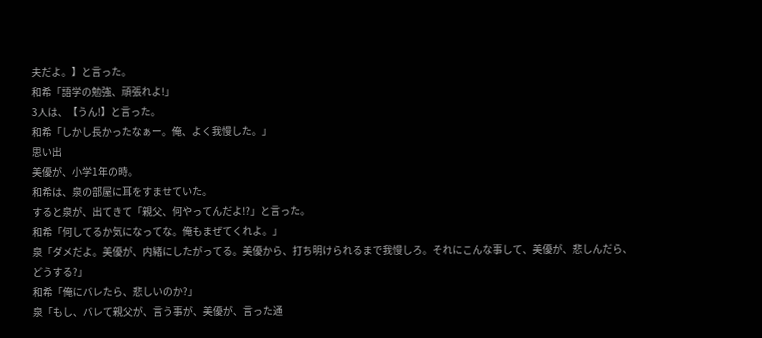夫だよ。】と言った。
和希「語学の勉強、頑張れよ!」
3人は、【うん!】と言った。
和希「しかし長かったなぁー。俺、よく我慢した。」
思い出
美優が、小学1年の時。
和希は、泉の部屋に耳をすませていた。
すると泉が、出てきて「親父、何やってんだよ!?」と言った。
和希「何してるか気になってな。俺もまぜてくれよ。」
泉「ダメだよ。美優が、内緒にしたがってる。美優から、打ち明けられるまで我慢しろ。それにこんな事して、美優が、悲しんだら、どうする?」
和希「俺にバレたら、悲しいのか?」
泉「もし、バレて親父が、言う事が、美優が、言った通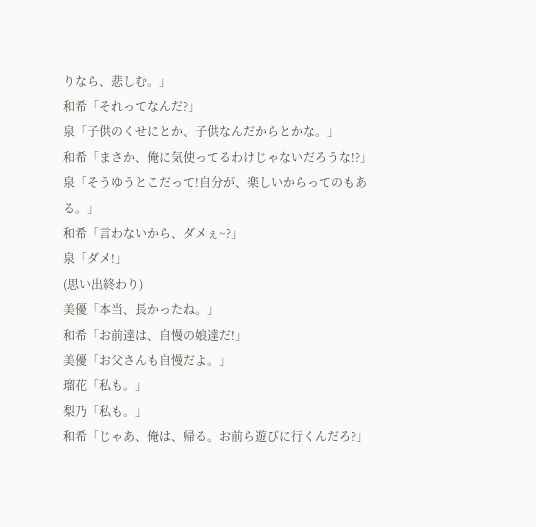りなら、悲しむ。」
和希「それってなんだ?」
泉「子供のくせにとか、子供なんだからとかな。」
和希「まさか、俺に気使ってるわけじゃないだろうな!?」
泉「そうゆうとこだって!自分が、楽しいからってのもある。」
和希「言わないから、ダメぇ~?」
泉「ダメ!」
(思い出終わり)
美優「本当、長かったね。」
和希「お前達は、自慢の娘達だ!」
美優「お父さんも自慢だよ。」
瑠花「私も。」
梨乃「私も。」
和希「じゃあ、俺は、帰る。お前ら遊びに行くんだろ?」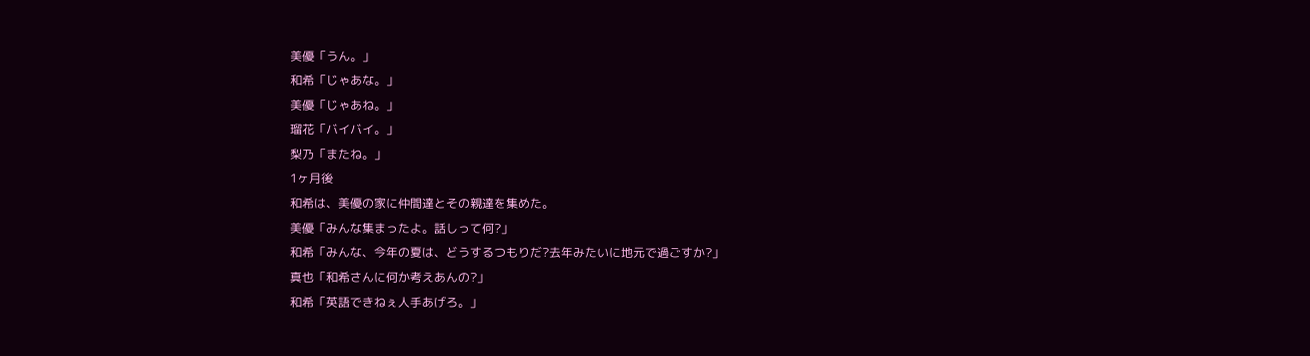美優「うん。」
和希「じゃあな。」
美優「じゃあね。」
瑠花「バイバイ。」
梨乃「またね。」
1ヶ月後
和希は、美優の家に仲間達とその親達を集めた。
美優「みんな集まったよ。話しって何?」
和希「みんな、今年の夏は、どうするつもりだ?去年みたいに地元で過ごすか?」
真也「和希さんに何か考えあんの?」
和希「英語できねぇ人手あげろ。」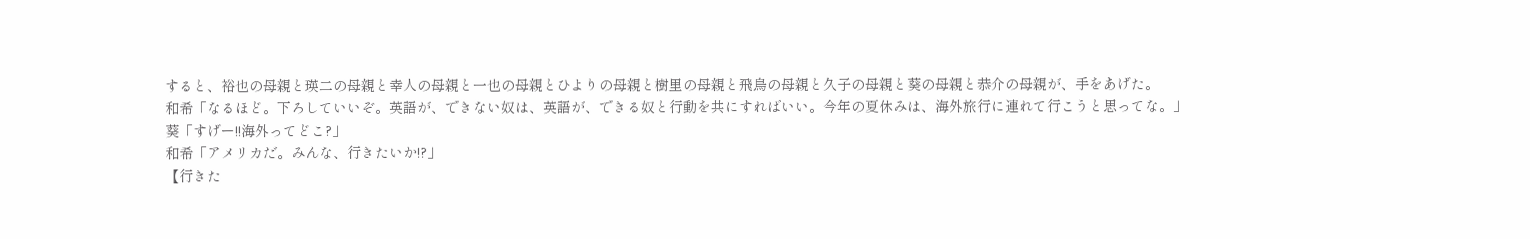すると、裕也の母親と瑛二の母親と幸人の母親と一也の母親とひよりの母親と樹里の母親と飛鳥の母親と久子の母親と葵の母親と恭介の母親が、手をあげた。
和希「なるほど。下ろしていいぞ。英語が、できない奴は、英語が、できる奴と行動を共にすればいい。今年の夏休みは、海外旅行に連れて行こうと思ってな。」
葵「すげー!!海外ってどこ?」
和希「アメリカだ。みんな、行きたいか!?」
【行きた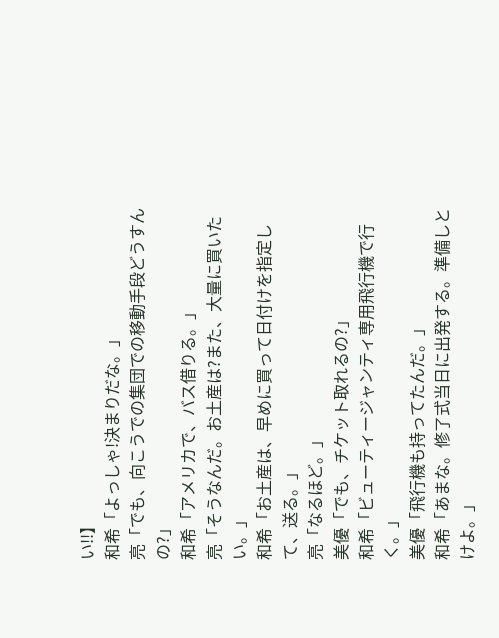い!!】
和希「よっしゃ!決まりだな。」
亮「でも、向こうでの集団での移動手段どうすんの?」
和希「アメリカで、バス借りる。」
亮「そうなんだ。お土産は?また、大量に買いたい。」
和希「お土産は、早めに買って日付けを指定して、送る。」
亮「なるほど。」
美優「でも、チケット取れるの?」
和希「ビューティージャンティ専用飛行機で行く。」
美優「飛行機も持ってたんだ。」
和希「あまな。修了式当日に出発する。準備しとけよ。」